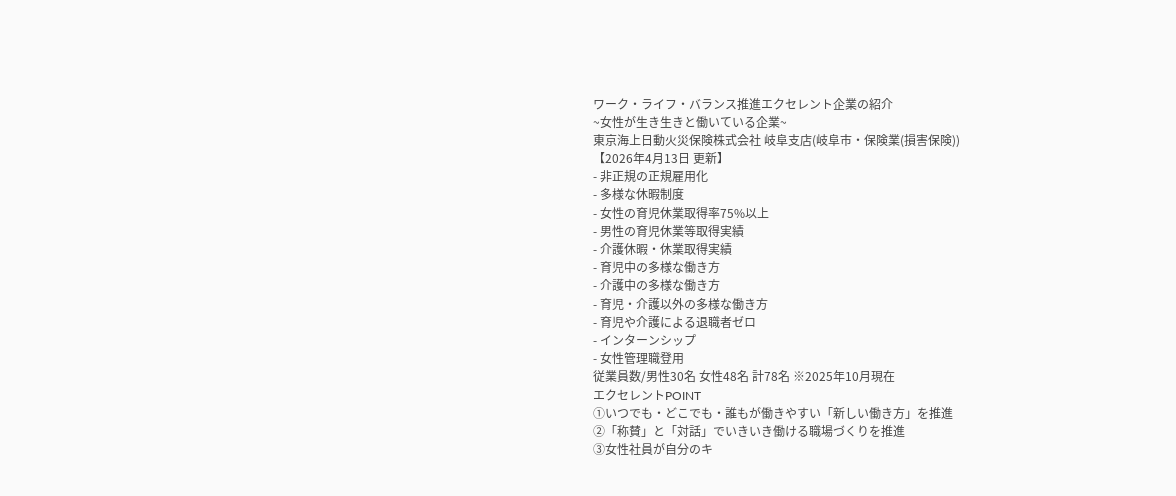ワーク・ライフ・バランス推進エクセレント企業の紹介
~女性が生き生きと働いている企業~
東京海上日動火災保険株式会社 岐阜支店(岐阜市・保険業(損害保険))
【2026年4月13日 更新】
- 非正規の正規雇用化
- 多様な休暇制度
- 女性の育児休業取得率75%以上
- 男性の育児休業等取得実績
- 介護休暇・休業取得実績
- 育児中の多様な働き方
- 介護中の多様な働き方
- 育児・介護以外の多様な働き方
- 育児や介護による退職者ゼロ
- インターンシップ
- 女性管理職登用
従業員数/男性30名 女性48名 計78名 ※2025年10月現在
エクセレントPOINT
①いつでも・どこでも・誰もが働きやすい「新しい働き方」を推進
②「称賛」と「対話」でいきいき働ける職場づくりを推進
③女性社員が自分のキ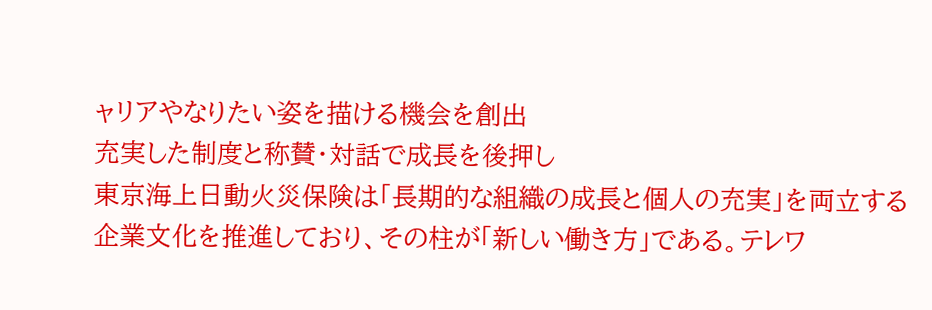ャリアやなりたい姿を描ける機会を創出
充実した制度と称賛・対話で成長を後押し
東京海上日動火災保険は「長期的な組織の成長と個人の充実」を両立する企業文化を推進しており、その柱が「新しい働き方」である。テレワ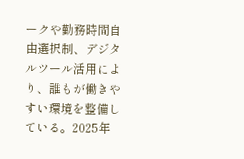ークや勤務時間自由選択制、デジタルツール活用により、誰もが働きやすい環境を整備している。2025年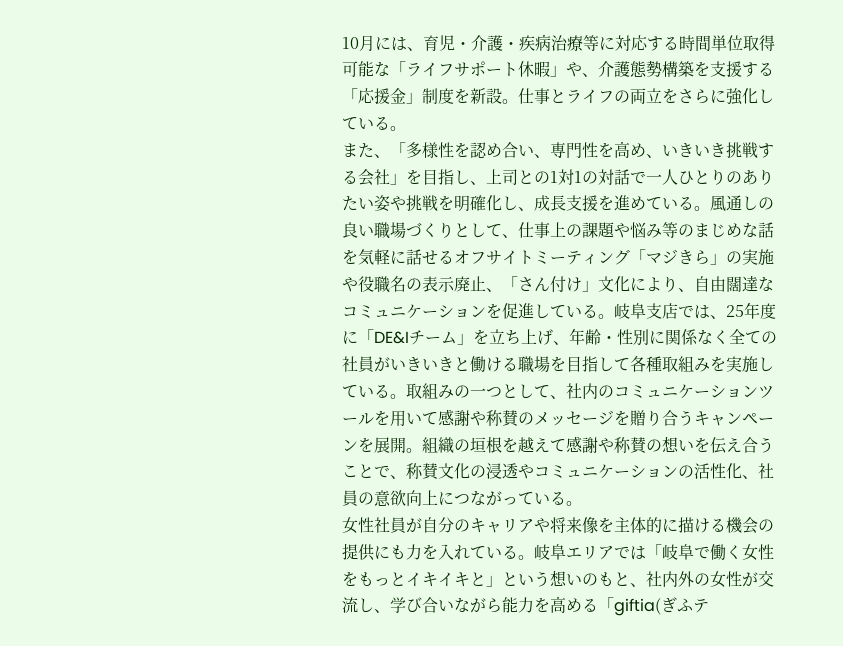10月には、育児・介護・疾病治療等に対応する時間単位取得可能な「ライフサポート休暇」や、介護態勢構築を支援する「応援金」制度を新設。仕事とライフの両立をさらに強化している。
また、「多様性を認め合い、専門性を高め、いきいき挑戦する会社」を目指し、上司との1対1の対話で一人ひとりのありたい姿や挑戦を明確化し、成長支援を進めている。風通しの良い職場づくりとして、仕事上の課題や悩み等のまじめな話を気軽に話せるオフサイトミーティング「マジきら」の実施や役職名の表示廃止、「さん付け」文化により、自由闊達なコミュニケーションを促進している。岐阜支店では、25年度に「DE&Iチーム」を立ち上げ、年齢・性別に関係なく全ての社員がいきいきと働ける職場を目指して各種取組みを実施している。取組みの一つとして、社内のコミュニケーションツールを用いて感謝や称賛のメッセージを贈り合うキャンペーンを展開。組織の垣根を越えて感謝や称賛の想いを伝え合うことで、称賛文化の浸透やコミュニケーションの活性化、社員の意欲向上につながっている。
女性社員が自分のキャリアや将来像を主体的に描ける機会の提供にも力を入れている。岐阜エリアでは「岐阜で働く女性をもっとイキイキと」という想いのもと、社内外の女性が交流し、学び合いながら能力を高める「giftia(ぎふテ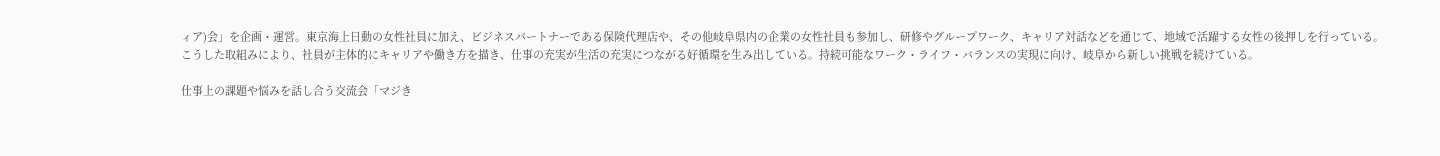ィア)会」を企画・運営。東京海上日動の女性社員に加え、ビジネスパートナーである保険代理店や、その他岐阜県内の企業の女性社員も参加し、研修やグループワーク、キャリア対話などを通じて、地域で活躍する女性の後押しを行っている。
こうした取組みにより、社員が主体的にキャリアや働き方を描き、仕事の充実が生活の充実につながる好循環を生み出している。持続可能なワーク・ライフ・バランスの実現に向け、岐阜から新しい挑戦を続けている。

仕事上の課題や悩みを話し合う交流会「マジき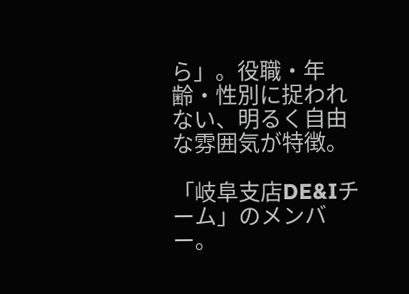ら」。役職・年齢・性別に捉われない、明るく自由な雰囲気が特徴。

「岐阜支店DE&Iチーム」のメンバー。